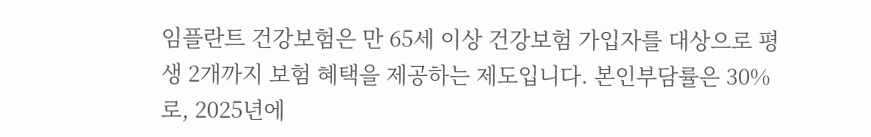임플란트 건강보험은 만 65세 이상 건강보험 가입자를 대상으로 평생 2개까지 보험 혜택을 제공하는 제도입니다. 본인부담률은 30%로, 2025년에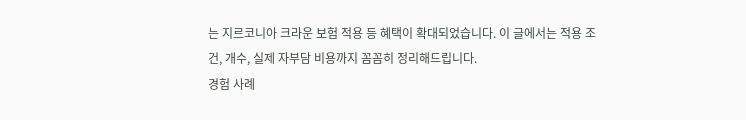는 지르코니아 크라운 보험 적용 등 혜택이 확대되었습니다. 이 글에서는 적용 조건, 개수, 실제 자부담 비용까지 꼼꼼히 정리해드립니다.
경험 사례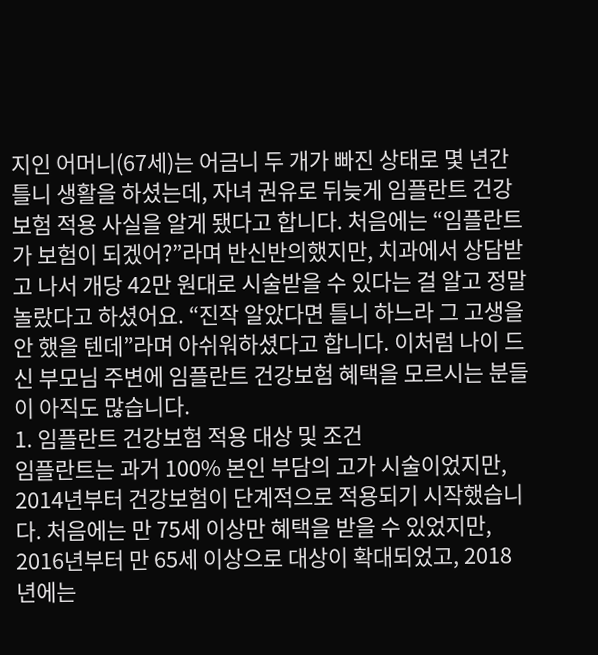지인 어머니(67세)는 어금니 두 개가 빠진 상태로 몇 년간 틀니 생활을 하셨는데, 자녀 권유로 뒤늦게 임플란트 건강보험 적용 사실을 알게 됐다고 합니다. 처음에는 “임플란트가 보험이 되겠어?”라며 반신반의했지만, 치과에서 상담받고 나서 개당 42만 원대로 시술받을 수 있다는 걸 알고 정말 놀랐다고 하셨어요. “진작 알았다면 틀니 하느라 그 고생을 안 했을 텐데”라며 아쉬워하셨다고 합니다. 이처럼 나이 드신 부모님 주변에 임플란트 건강보험 혜택을 모르시는 분들이 아직도 많습니다.
1. 임플란트 건강보험 적용 대상 및 조건
임플란트는 과거 100% 본인 부담의 고가 시술이었지만, 2014년부터 건강보험이 단계적으로 적용되기 시작했습니다. 처음에는 만 75세 이상만 혜택을 받을 수 있었지만, 2016년부터 만 65세 이상으로 대상이 확대되었고, 2018년에는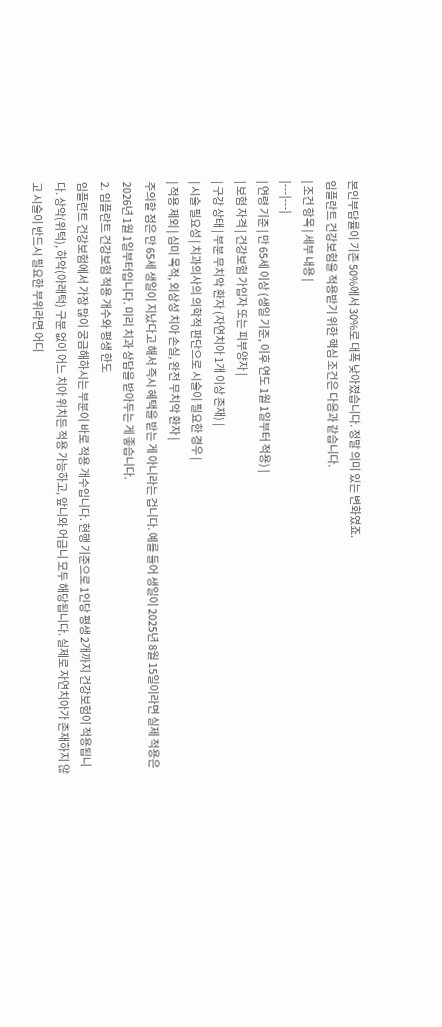본인부담률이 기존 50%에서 30%로 대폭 낮아졌습니다. 정말 의미 있는 변화였죠.
임플란트 건강보험을 적용받기 위한 핵심 조건은 다음과 같습니다.
| 조건 항목 | 세부 내용 |
|---|---|
| 연령 기준 | 만 65세 이상 (생일 기준, 이후 연도 1월 1일부터 적용) |
| 보험 자격 | 건강보험 가입자 또는 피부양자 |
| 구강 상태 | 부분 무치악 환자 (자연치아 1개 이상 존재) |
| 시술 필요성 | 치과의사의 의학적 판단으로 시술이 필요한 경우 |
| 적용 제외 | 심미 목적, 외상성 치아 손실, 완전 무치악 환자 |
주의할 점은 만 65세 생일이 지났다고 해서 즉시 혜택을 받는 게 아니라는 겁니다. 예를 들어 생일이 2025년 8월 15일이라면 실제 적용은 2026년 1월 1일부터입니다. 미리 치과 상담을 받아두는 게 좋습니다.
2. 임플란트 건강보험 적용 개수와 평생 한도
임플란트 건강보험에서 가장 많이 궁금해하시는 부분이 바로 적용 개수입니다. 현행 기준으로 1인당 평생 2개까지 건강보험이 적용됩니다. 상악(위턱), 하악(아래턱) 구분 없이 어느 치아 위치든 적용 가능하고, 앞니와 어금니 모두 해당됩니다. 실제로 자연치아가 존재하지 않고 시술이 반드시 필요한 부위라면 어디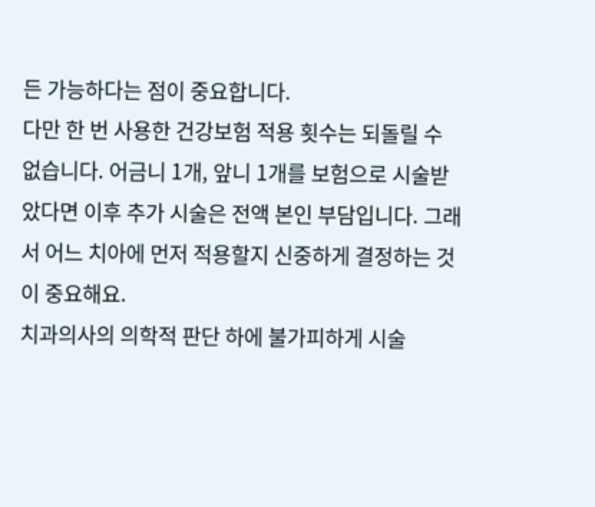든 가능하다는 점이 중요합니다.
다만 한 번 사용한 건강보험 적용 횟수는 되돌릴 수 없습니다. 어금니 1개, 앞니 1개를 보험으로 시술받았다면 이후 추가 시술은 전액 본인 부담입니다. 그래서 어느 치아에 먼저 적용할지 신중하게 결정하는 것이 중요해요.
치과의사의 의학적 판단 하에 불가피하게 시술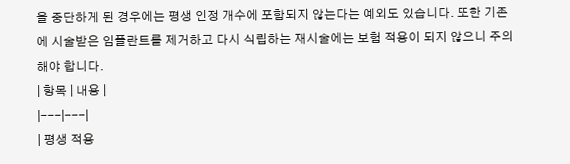을 중단하게 된 경우에는 평생 인정 개수에 포함되지 않는다는 예외도 있습니다. 또한 기존에 시술받은 임플란트를 제거하고 다시 식립하는 재시술에는 보험 적용이 되지 않으니 주의해야 합니다.
| 항목 | 내용 |
|---|---|
| 평생 적용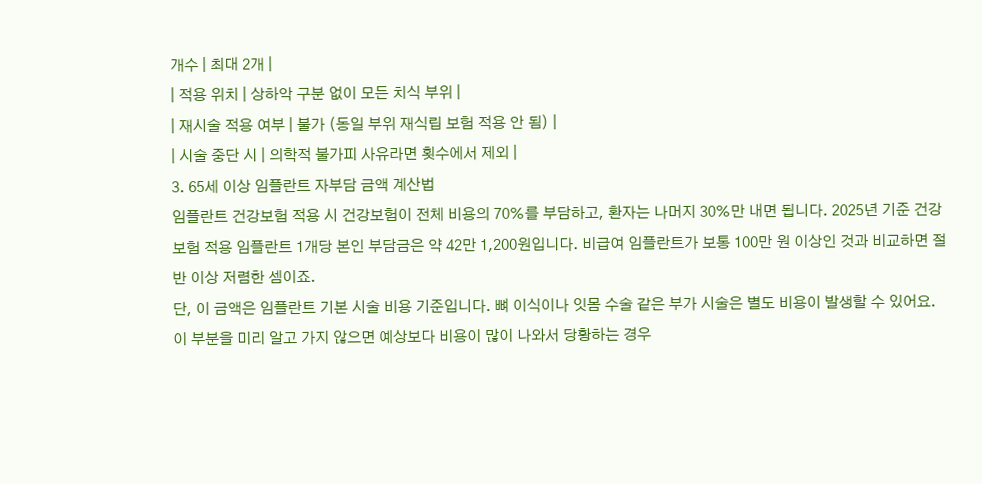개수 | 최대 2개 |
| 적용 위치 | 상하악 구분 없이 모든 치식 부위 |
| 재시술 적용 여부 | 불가 (동일 부위 재식립 보험 적용 안 됨) |
| 시술 중단 시 | 의학적 불가피 사유라면 횟수에서 제외 |
3. 65세 이상 임플란트 자부담 금액 계산법
임플란트 건강보험 적용 시 건강보험이 전체 비용의 70%를 부담하고, 환자는 나머지 30%만 내면 됩니다. 2025년 기준 건강보험 적용 임플란트 1개당 본인 부담금은 약 42만 1,200원입니다. 비급여 임플란트가 보통 100만 원 이상인 것과 비교하면 절반 이상 저렴한 셈이죠.
단, 이 금액은 임플란트 기본 시술 비용 기준입니다. 뼈 이식이나 잇몸 수술 같은 부가 시술은 별도 비용이 발생할 수 있어요. 이 부분을 미리 알고 가지 않으면 예상보다 비용이 많이 나와서 당황하는 경우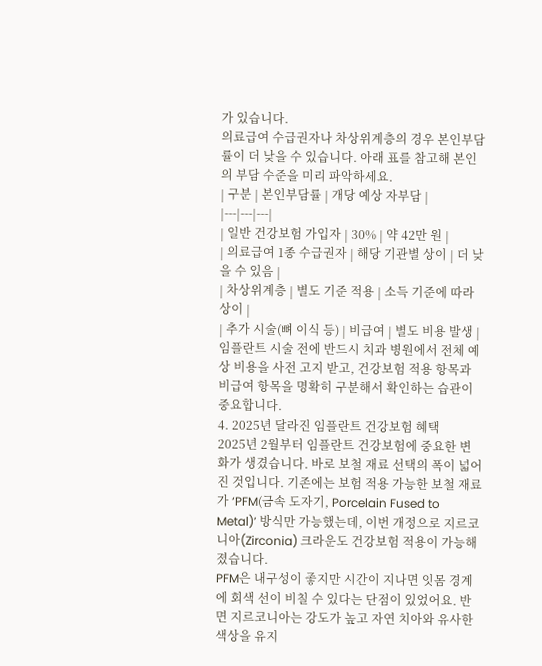가 있습니다.
의료급여 수급권자나 차상위계층의 경우 본인부담률이 더 낮을 수 있습니다. 아래 표를 참고해 본인의 부담 수준을 미리 파악하세요.
| 구분 | 본인부담률 | 개당 예상 자부담 |
|---|---|---|
| 일반 건강보험 가입자 | 30% | 약 42만 원 |
| 의료급여 1종 수급권자 | 해당 기관별 상이 | 더 낮을 수 있음 |
| 차상위계층 | 별도 기준 적용 | 소득 기준에 따라 상이 |
| 추가 시술(뼈 이식 등) | 비급여 | 별도 비용 발생 |
임플란트 시술 전에 반드시 치과 병원에서 전체 예상 비용을 사전 고지 받고, 건강보험 적용 항목과 비급여 항목을 명확히 구분해서 확인하는 습관이 중요합니다.
4. 2025년 달라진 임플란트 건강보험 혜택
2025년 2월부터 임플란트 건강보험에 중요한 변화가 생겼습니다. 바로 보철 재료 선택의 폭이 넓어진 것입니다. 기존에는 보험 적용 가능한 보철 재료가 ‘PFM(금속 도자기, Porcelain Fused to Metal)’ 방식만 가능했는데, 이번 개정으로 지르코니아(Zirconia) 크라운도 건강보험 적용이 가능해졌습니다.
PFM은 내구성이 좋지만 시간이 지나면 잇몸 경계에 회색 선이 비칠 수 있다는 단점이 있었어요. 반면 지르코니아는 강도가 높고 자연 치아와 유사한 색상을 유지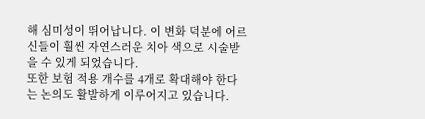해 심미성이 뛰어납니다. 이 변화 덕분에 어르신들이 훨씬 자연스러운 치아 색으로 시술받을 수 있게 되었습니다.
또한 보험 적용 개수를 4개로 확대해야 한다는 논의도 활발하게 이루어지고 있습니다.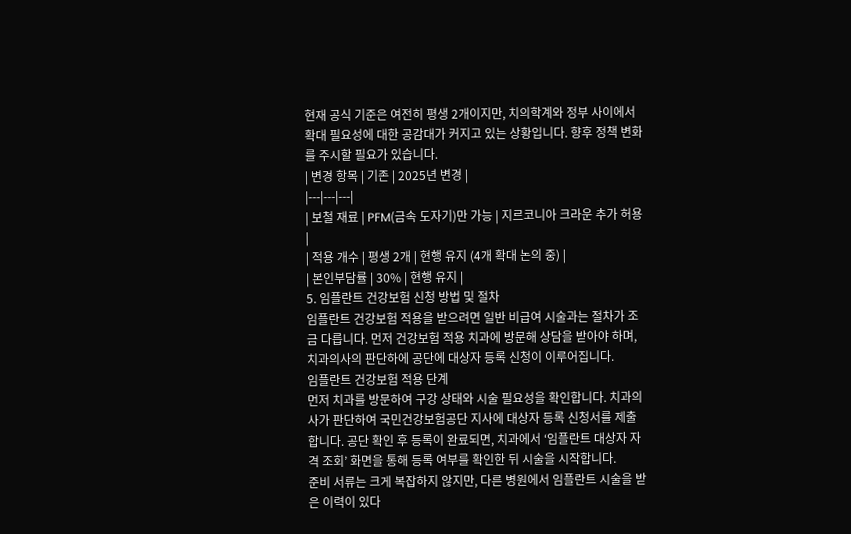현재 공식 기준은 여전히 평생 2개이지만, 치의학계와 정부 사이에서 확대 필요성에 대한 공감대가 커지고 있는 상황입니다. 향후 정책 변화를 주시할 필요가 있습니다.
| 변경 항목 | 기존 | 2025년 변경 |
|---|---|---|
| 보철 재료 | PFM(금속 도자기)만 가능 | 지르코니아 크라운 추가 허용 |
| 적용 개수 | 평생 2개 | 현행 유지 (4개 확대 논의 중) |
| 본인부담률 | 30% | 현행 유지 |
5. 임플란트 건강보험 신청 방법 및 절차
임플란트 건강보험 적용을 받으려면 일반 비급여 시술과는 절차가 조금 다릅니다. 먼저 건강보험 적용 치과에 방문해 상담을 받아야 하며, 치과의사의 판단하에 공단에 대상자 등록 신청이 이루어집니다.
임플란트 건강보험 적용 단계
먼저 치과를 방문하여 구강 상태와 시술 필요성을 확인합니다. 치과의사가 판단하여 국민건강보험공단 지사에 대상자 등록 신청서를 제출합니다. 공단 확인 후 등록이 완료되면, 치과에서 ‘임플란트 대상자 자격 조회’ 화면을 통해 등록 여부를 확인한 뒤 시술을 시작합니다.
준비 서류는 크게 복잡하지 않지만, 다른 병원에서 임플란트 시술을 받은 이력이 있다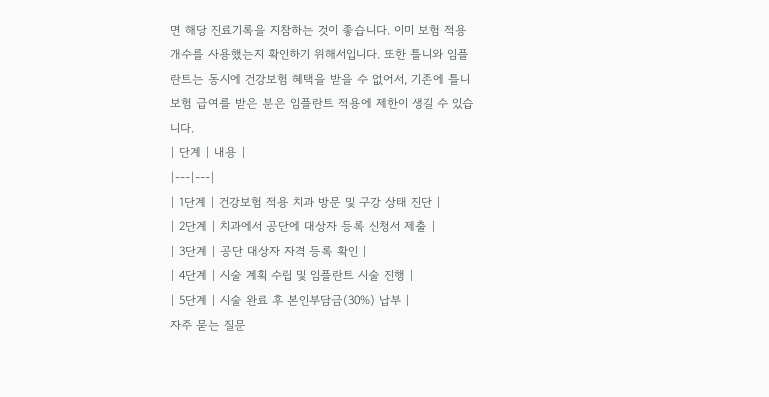면 해당 진료기록을 지참하는 것이 좋습니다. 이미 보험 적용 개수를 사용했는지 확인하기 위해서입니다. 또한 틀니와 임플란트는 동시에 건강보험 혜택을 받을 수 없어서, 기존에 틀니 보험 급여를 받은 분은 임플란트 적용에 제한이 생길 수 있습니다.
| 단계 | 내용 |
|---|---|
| 1단계 | 건강보험 적용 치과 방문 및 구강 상태 진단 |
| 2단계 | 치과에서 공단에 대상자 등록 신청서 제출 |
| 3단계 | 공단 대상자 자격 등록 확인 |
| 4단계 | 시술 계획 수립 및 임플란트 시술 진행 |
| 5단계 | 시술 완료 후 본인부담금(30%) 납부 |
자주 묻는 질문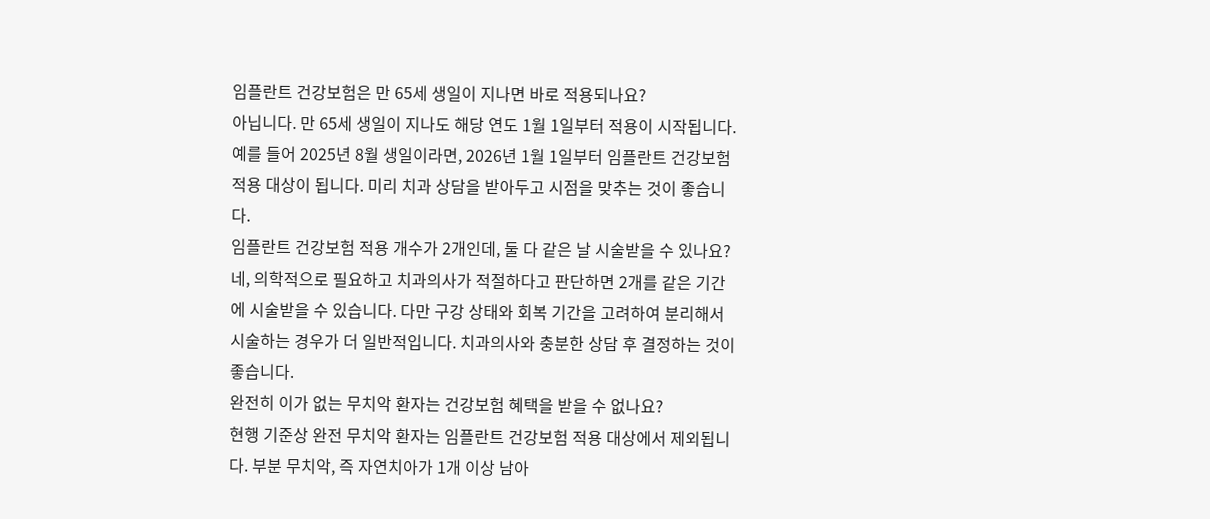임플란트 건강보험은 만 65세 생일이 지나면 바로 적용되나요?
아닙니다. 만 65세 생일이 지나도 해당 연도 1월 1일부터 적용이 시작됩니다. 예를 들어 2025년 8월 생일이라면, 2026년 1월 1일부터 임플란트 건강보험 적용 대상이 됩니다. 미리 치과 상담을 받아두고 시점을 맞추는 것이 좋습니다.
임플란트 건강보험 적용 개수가 2개인데, 둘 다 같은 날 시술받을 수 있나요?
네, 의학적으로 필요하고 치과의사가 적절하다고 판단하면 2개를 같은 기간에 시술받을 수 있습니다. 다만 구강 상태와 회복 기간을 고려하여 분리해서 시술하는 경우가 더 일반적입니다. 치과의사와 충분한 상담 후 결정하는 것이 좋습니다.
완전히 이가 없는 무치악 환자는 건강보험 혜택을 받을 수 없나요?
현행 기준상 완전 무치악 환자는 임플란트 건강보험 적용 대상에서 제외됩니다. 부분 무치악, 즉 자연치아가 1개 이상 남아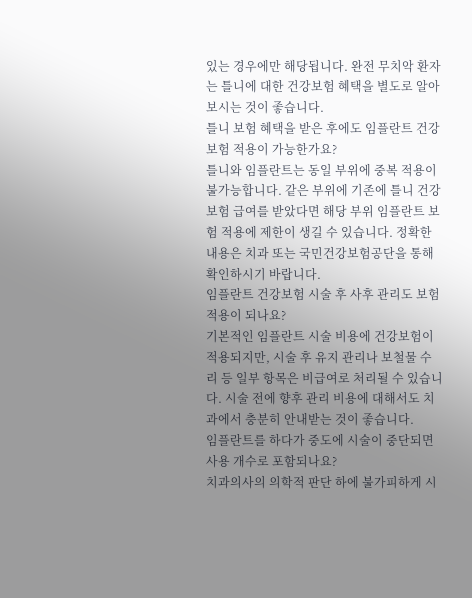있는 경우에만 해당됩니다. 완전 무치악 환자는 틀니에 대한 건강보험 혜택을 별도로 알아보시는 것이 좋습니다.
틀니 보험 혜택을 받은 후에도 임플란트 건강보험 적용이 가능한가요?
틀니와 임플란트는 동일 부위에 중복 적용이 불가능합니다. 같은 부위에 기존에 틀니 건강보험 급여를 받았다면 해당 부위 임플란트 보험 적용에 제한이 생길 수 있습니다. 정확한 내용은 치과 또는 국민건강보험공단을 통해 확인하시기 바랍니다.
임플란트 건강보험 시술 후 사후 관리도 보험 적용이 되나요?
기본적인 임플란트 시술 비용에 건강보험이 적용되지만, 시술 후 유지 관리나 보철물 수리 등 일부 항목은 비급여로 처리될 수 있습니다. 시술 전에 향후 관리 비용에 대해서도 치과에서 충분히 안내받는 것이 좋습니다.
임플란트를 하다가 중도에 시술이 중단되면 사용 개수로 포함되나요?
치과의사의 의학적 판단 하에 불가피하게 시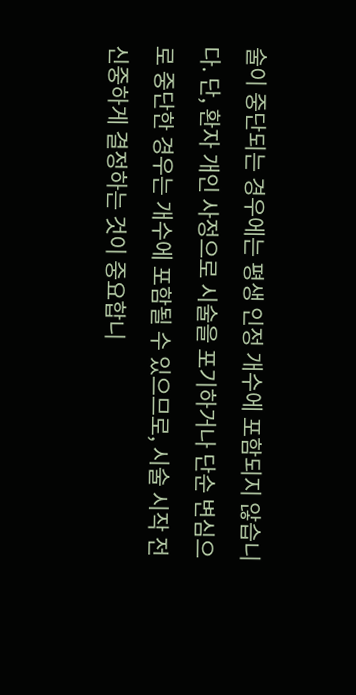술이 중단되는 경우에는 평생 인정 개수에 포함되지 않습니다. 단, 환자 개인 사정으로 시술을 포기하거나 단순 변심으로 중단한 경우는 개수에 포함될 수 있으므로, 시술 시작 전 신중하게 결정하는 것이 중요합니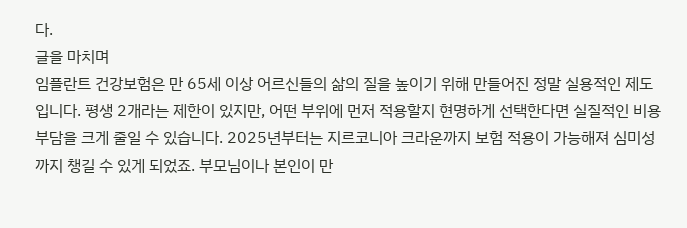다.
글을 마치며
임플란트 건강보험은 만 65세 이상 어르신들의 삶의 질을 높이기 위해 만들어진 정말 실용적인 제도입니다. 평생 2개라는 제한이 있지만, 어떤 부위에 먼저 적용할지 현명하게 선택한다면 실질적인 비용 부담을 크게 줄일 수 있습니다. 2025년부터는 지르코니아 크라운까지 보험 적용이 가능해져 심미성까지 챙길 수 있게 되었죠. 부모님이나 본인이 만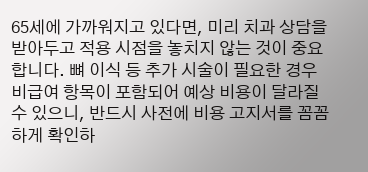65세에 가까워지고 있다면, 미리 치과 상담을 받아두고 적용 시점을 놓치지 않는 것이 중요합니다. 뼈 이식 등 추가 시술이 필요한 경우 비급여 항목이 포함되어 예상 비용이 달라질 수 있으니, 반드시 사전에 비용 고지서를 꼼꼼하게 확인하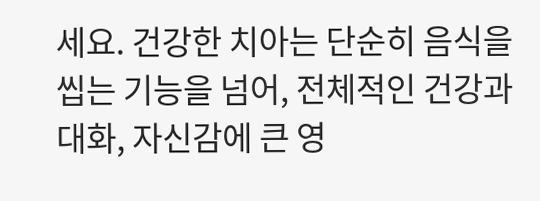세요. 건강한 치아는 단순히 음식을 씹는 기능을 넘어, 전체적인 건강과 대화, 자신감에 큰 영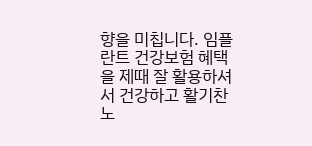향을 미칩니다. 임플란트 건강보험 혜택을 제때 잘 활용하셔서 건강하고 활기찬 노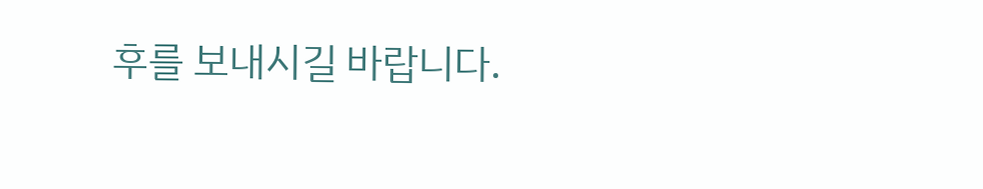후를 보내시길 바랍니다.